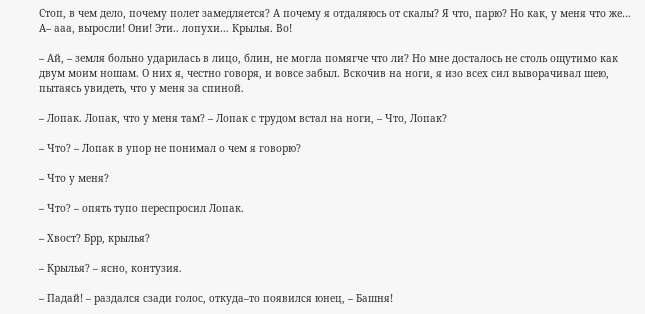Стоп, в чем дело, почему полет замедляется? А почему я отдаляюсь от скалы? Я что, парю? Но как, у меня что же… А– ааа, выросли! Они! Эти.. лопухи… Крылья. Во!

– Ай, – земля больно ударилась в лицо, блин, не могла помягче что ли? Но мне досталось не столь ощутимо как двум моим ношам. О них я, честно говоря, и вовсе забыл. Вскочив на ноги, я изо всех сил выворачивал шею, пытаясь увидеть, что у меня за спиной.

– Лопак. Лопак, что у меня там? – Лопак с трудом встал на ноги, – Что, Лопак?

– Что? – Лопак в упор не понимал о чем я говорю?

– Что у меня?

– Что? – опять тупо переспросил Лопак.

– Хвост? Брр, крылья?

– Крылья? – ясно, контузия.

– Падай! – раздался сзади голос, откуда–то появился юнец, – Башня!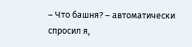– Что башня? – автоматически спросил я,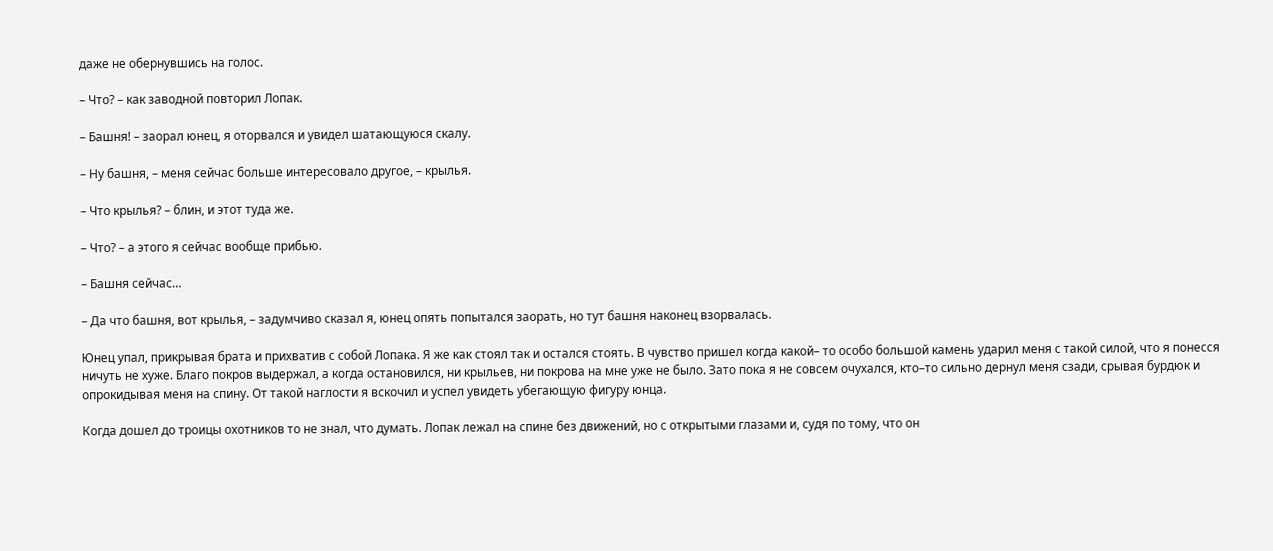даже не обернувшись на голос.

– Что? – как заводной повторил Лопак.

– Башня! – заорал юнец, я оторвался и увидел шатающуюся скалу.

– Ну башня, – меня сейчас больше интересовало другое, – крылья.

– Что крылья? – блин, и этот туда же.

– Что? – а этого я сейчас вообще прибью.

– Башня сейчас…

– Да что башня, вот крылья, – задумчиво сказал я, юнец опять попытался заорать, но тут башня наконец взорвалась.

Юнец упал, прикрывая брата и прихватив с собой Лопака. Я же как стоял так и остался стоять. В чувство пришел когда какой– то особо большой камень ударил меня с такой силой, что я понесся ничуть не хуже. Благо покров выдержал, а когда остановился, ни крыльев, ни покрова на мне уже не было. Зато пока я не совсем очухался, кто–то сильно дернул меня сзади, срывая бурдюк и опрокидывая меня на спину. От такой наглости я вскочил и успел увидеть убегающую фигуру юнца.

Когда дошел до троицы охотников то не знал, что думать. Лопак лежал на спине без движений, но с открытыми глазами и, судя по тому, что он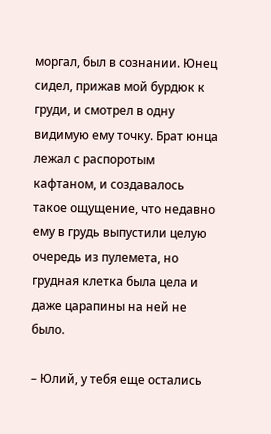моргал, был в сознании. Юнец сидел, прижав мой бурдюк к груди, и смотрел в одну видимую ему точку. Брат юнца лежал с распоротым кафтаном, и создавалось такое ощущение, что недавно ему в грудь выпустили целую очередь из пулемета, но грудная клетка была цела и даже царапины на ней не было.

– Юлий, у тебя еще остались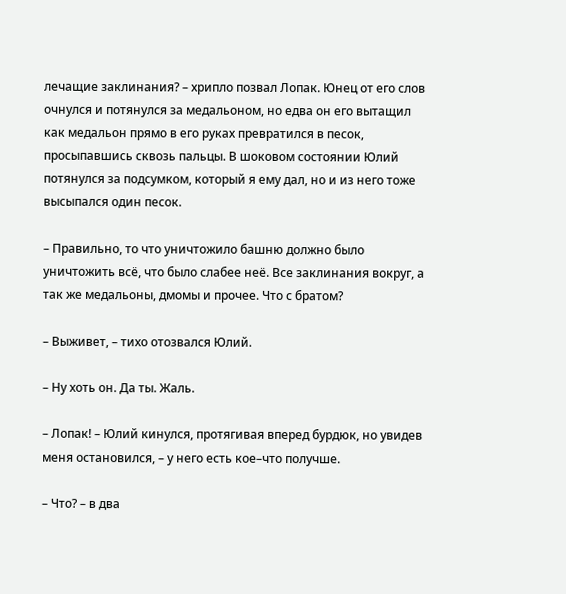лечащие заклинания? – хрипло позвал Лопак. Юнец от его слов очнулся и потянулся за медальоном, но едва он его вытащил как медальон прямо в его руках превратился в песок, просыпавшись сквозь пальцы. В шоковом состоянии Юлий потянулся за подсумком, который я ему дал, но и из него тоже высыпался один песок.

– Правильно, то что уничтожило башню должно было уничтожить всё, что было слабее неё. Все заклинания вокруг, а так же медальоны, дмомы и прочее. Что с братом?

– Выживет, – тихо отозвался Юлий.

– Ну хоть он. Да ты. Жаль.

– Лопак! – Юлий кинулся, протягивая вперед бурдюк, но увидев меня остановился, – у него есть кое–что получше.

– Что? – в два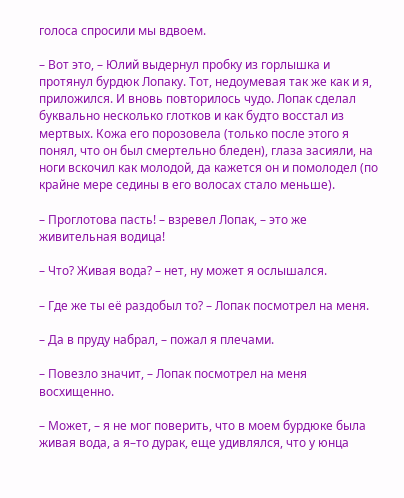голоса спросили мы вдвоем.

– Вот это, – Юлий выдернул пробку из горлышка и протянул бурдюк Лопаку. Тот, недоумевая так же как и я, приложился. И вновь повторилось чудо. Лопак сделал буквально несколько глотков и как будто восстал из мертвых. Кожа его порозовела (только после этого я понял, что он был смертельно бледен), глаза засияли, на ноги вскочил как молодой, да кажется он и помолодел (по крайне мере седины в его волосах стало меньше).

– Проглотова пасть! – взревел Лопак, – это же живительная водица!

– Что? Живая вода? – нет, ну может я ослышался.

– Где же ты её раздобыл то? – Лопак посмотрел на меня.

– Да в пруду набрал, – пожал я плечами.

– Повезло значит, – Лопак посмотрел на меня восхищенно.

– Может, – я не мог поверить, что в моем бурдюке была живая вода, а я–то дурак, еще удивлялся, что у юнца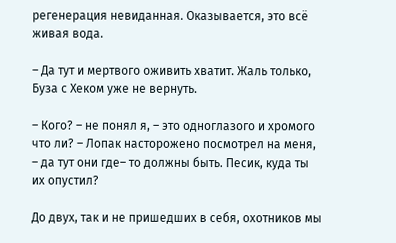регенерация невиданная. Оказывается, это всё живая вода.

– Да тут и мертвого оживить хватит. Жаль только, Буза с Хеком уже не вернуть.

– Кого? – не понял я, – это одноглазого и хромого что ли? – Лопак насторожено посмотрел на меня, – да тут они где– то должны быть. Песик, куда ты их опустил?

До двух, так и не пришедших в себя, охотников мы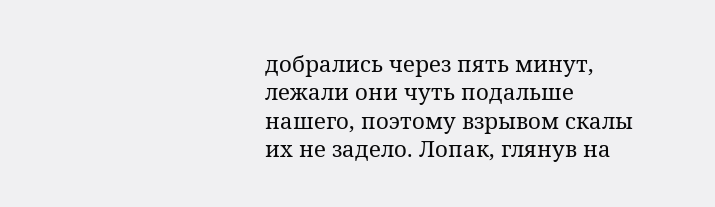добрались через пять минут, лежали они чуть подальше нашего, поэтому взрывом скалы их не задело. Лопак, глянув на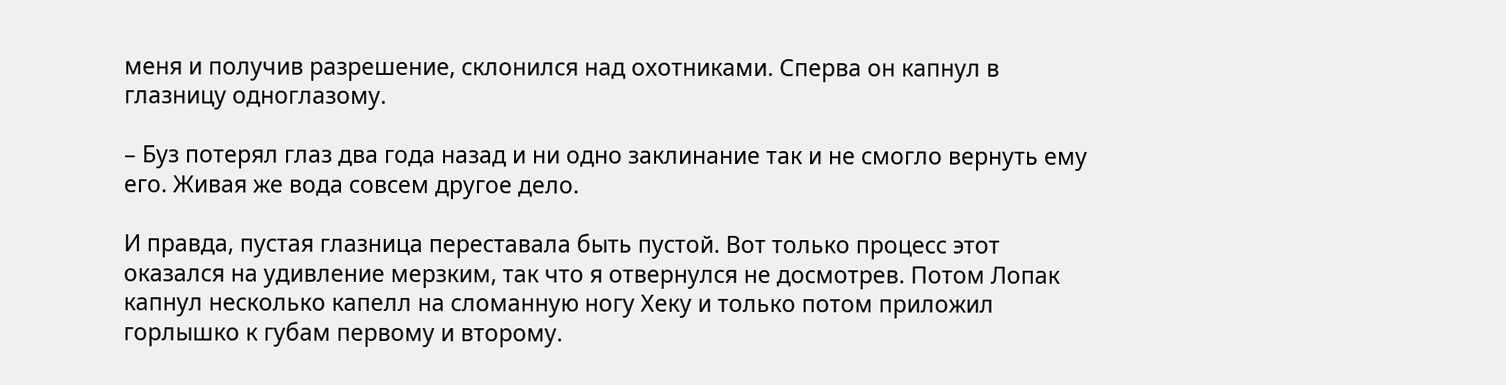меня и получив разрешение, склонился над охотниками. Сперва он капнул в глазницу одноглазому.

– Буз потерял глаз два года назад и ни одно заклинание так и не смогло вернуть ему его. Живая же вода совсем другое дело.

И правда, пустая глазница переставала быть пустой. Вот только процесс этот оказался на удивление мерзким, так что я отвернулся не досмотрев. Потом Лопак капнул несколько капелл на сломанную ногу Хеку и только потом приложил горлышко к губам первому и второму.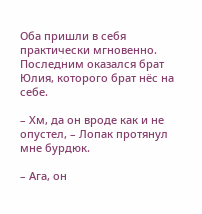Оба пришли в себя практически мгновенно. Последним оказался брат Юлия, которого брат нёс на себе.

– Хм, да он вроде как и не опустел, – Лопак протянул мне бурдюк.

– Ага, он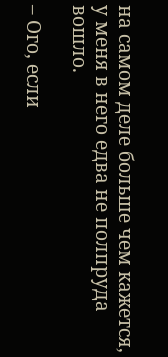на самом деле больше чем кажется, у меня в него едва не полпруда вошло.

– Ого, если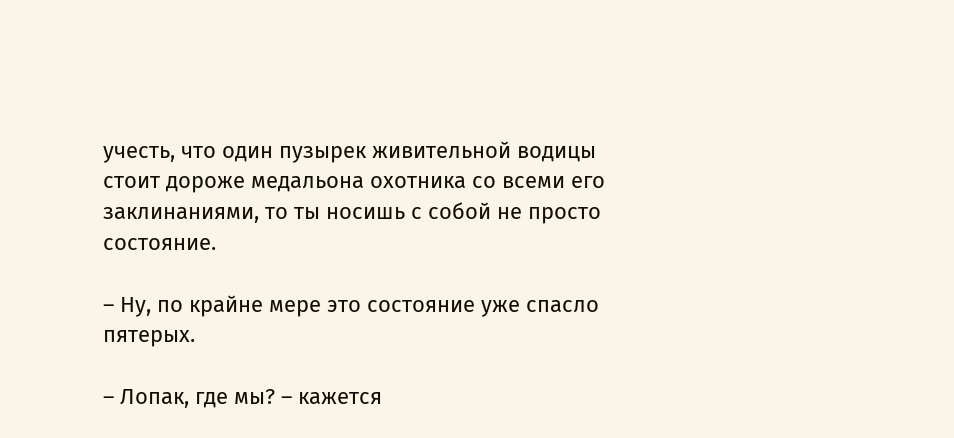учесть, что один пузырек живительной водицы стоит дороже медальона охотника со всеми его заклинаниями, то ты носишь с собой не просто состояние.

– Ну, по крайне мере это состояние уже спасло пятерых.

– Лопак, где мы? – кажется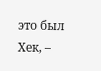это был Хек, –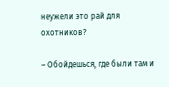неужели это рай для охотников?

– Обойдешься, где были там и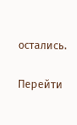остались.

Перейти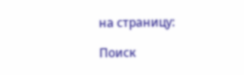на страницу:

Поиск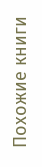Похожие книги